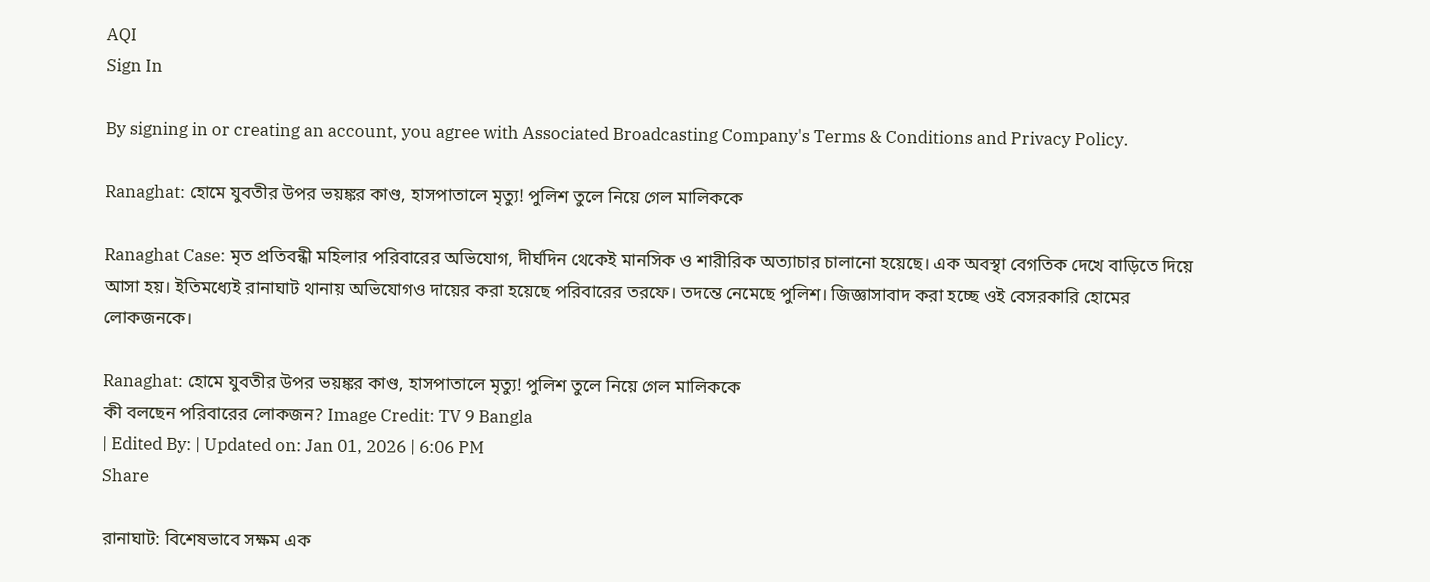AQI
Sign In

By signing in or creating an account, you agree with Associated Broadcasting Company's Terms & Conditions and Privacy Policy.

Ranaghat: হোমে যুবতীর উপর ভয়ঙ্কর কাণ্ড, হাসপাতালে মৃত্যু! পুলিশ তুলে নিয়ে গেল মালিককে

Ranaghat Case: মৃত প্রতিবন্ধী মহিলার পরিবারের অভিযোগ, দীর্ঘদিন থেকেই মানসিক ও শারীরিক অত্যাচার চালানো হয়েছে। এক অবস্থা বেগতিক দেখে বাড়িতে দিয়ে আসা হয়। ইতিমধ্যেই রানাঘাট থানায় অভিযোগও দায়ের করা হয়েছে পরিবারের তরফে। তদন্তে নেমেছে পুলিশ। জিজ্ঞাসাবাদ করা হচ্ছে ওই বেসরকারি হোমের লোকজনকে।

Ranaghat: হোমে যুবতীর উপর ভয়ঙ্কর কাণ্ড, হাসপাতালে মৃত্যু! পুলিশ তুলে নিয়ে গেল মালিককে
কী বলছেন পরিবারের লোকজন? Image Credit: TV 9 Bangla
| Edited By: | Updated on: Jan 01, 2026 | 6:06 PM
Share

রানাঘাট: বিশেষভাবে সক্ষম এক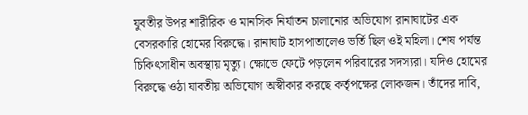যুবতীর উপর শারীরিক ও মানসিক নির্যাতন চালানোর অভিযোগ রানাঘাটের এক বেসরকারি হোমের বিরুদ্ধে। রানাঘাট হাসপাতালেও ভর্তি ছিল ওই মহিলা। শেষ পর্যন্ত চিকিৎসাধীন অবস্থায় মৃত্যু। ক্ষোভে ফেটে পড়লেন পরিবারের সদস্যরা। যদিও হোমের বিরুদ্ধে ওঠা যাবতীয় অভিযোগ অস্বীকার করছে কর্তৃপক্ষের লোকজন। তাঁদের দাবি,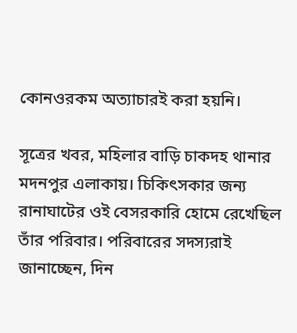কোনওরকম অত্যাচারই করা হয়নি।

সূত্রের খবর, মহিলার বাড়ি চাকদহ থানার মদনপুর এলাকায়। চিকিৎসকার জন্য রানাঘাটের ওই বেসরকারি হোমে রেখেছিল তাঁর পরিবার। পরিবারের সদস্যরাই জানাচ্ছেন, দিন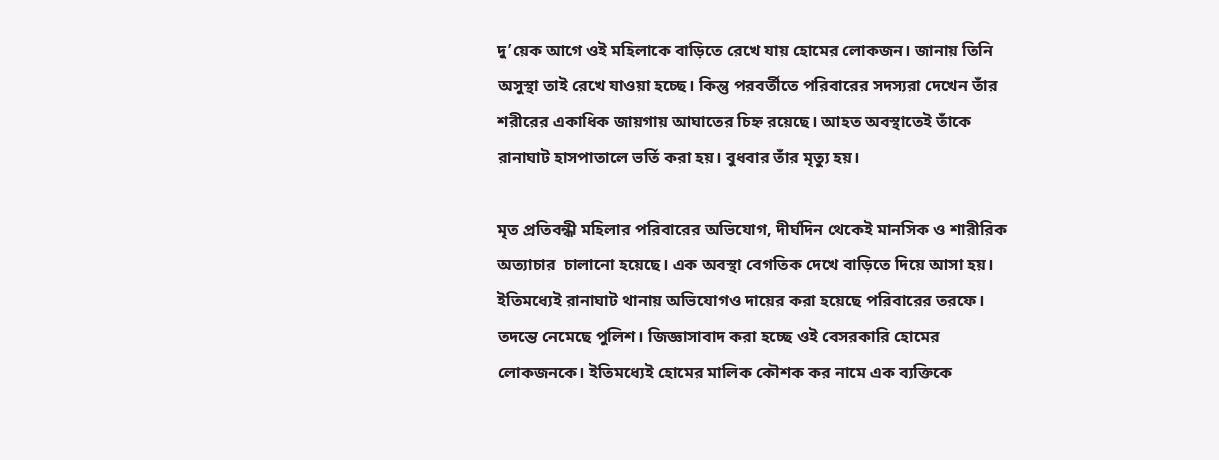দু’য়েক আগে ওই মহিলাকে বাড়িতে রেখে যায় হোমের লোকজন। জানায় তিনি অসুস্থা তাই রেখে যাওয়া হচ্ছে। কিন্তু পরবর্তীতে পরিবারের সদস্যরা দেখেন তাঁর শরীরের একাধিক জায়গায় আঘাতের চিহ্ন রয়েছে। আহত অবস্থাতেই তাঁকে রানাঘাট হাসপাতালে ভর্তি করা হয়। বুধবার তাঁর মৃত্যু হয়।

মৃত প্রতিবন্ধী মহিলার পরিবারের অভিযোগ, দীর্ঘদিন থেকেই মানসিক ও শারীরিক অত্যাচার  চালানো হয়েছে। এক অবস্থা বেগতিক দেখে বাড়িতে দিয়ে আসা হয়। ইতিমধ্যেই রানাঘাট থানায় অভিযোগও দায়ের করা হয়েছে পরিবারের তরফে। তদন্তে নেমেছে পুলিশ। জিজ্ঞাসাবাদ করা হচ্ছে ওই বেসরকারি হোমের লোকজনকে। ইতিমধ্যেই হোমের মালিক কৌশক কর নামে এক ব্যক্তিকে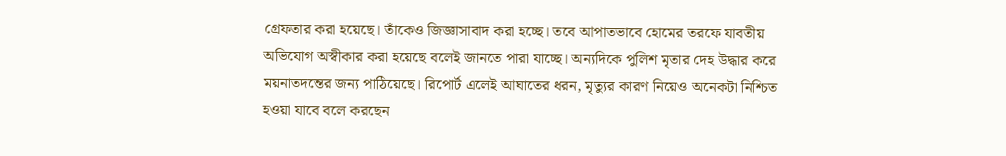গ্রেফতার করা হয়েছে। তাঁকেও জিজ্ঞাসাবাদ করা হচ্ছে। তবে আপাতভাবে হোমের তরফে যাবতীয় অভিযোগ অস্বীকার করা হয়েছে বলেই জানতে পারা যাচ্ছে। অন্যদিকে পুলিশ মৃতার দেহ উদ্ধার করে ময়নাতদন্তের জন্য পাঠিয়েছে। রিপোর্ট এলেই আঘাতের ধরন, মৃত্যুর কারণ নিয়েও অনেকটা নিশ্চিত হওয়া যাবে বলে করছেন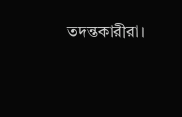তদন্তকারীরা।